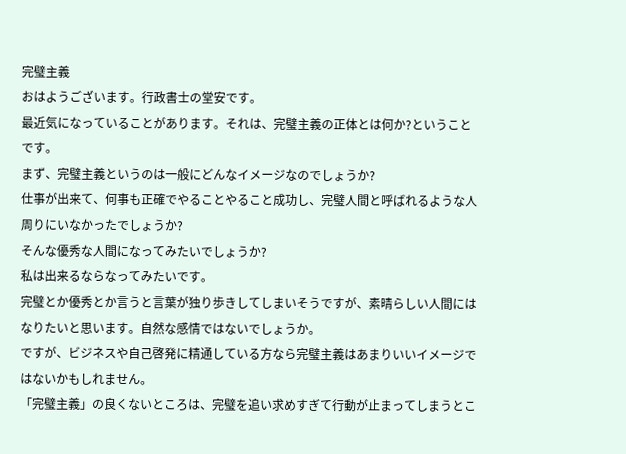完璧主義
おはようございます。行政書士の堂安です。
最近気になっていることがあります。それは、完璧主義の正体とは何か?ということです。
まず、完璧主義というのは一般にどんなイメージなのでしょうか?
仕事が出来て、何事も正確でやることやること成功し、完璧人間と呼ばれるような人周りにいなかったでしょうか?
そんな優秀な人間になってみたいでしょうか?
私は出来るならなってみたいです。
完璧とか優秀とか言うと言葉が独り歩きしてしまいそうですが、素晴らしい人間にはなりたいと思います。自然な感情ではないでしょうか。
ですが、ビジネスや自己啓発に精通している方なら完璧主義はあまりいいイメージではないかもしれません。
「完璧主義」の良くないところは、完璧を追い求めすぎて行動が止まってしまうとこ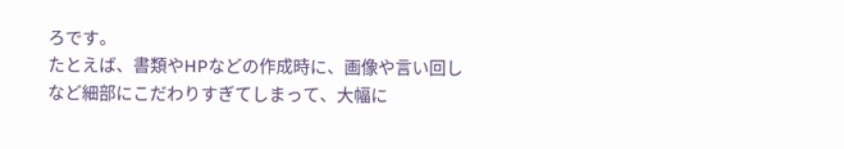ろです。
たとえば、書類やHPなどの作成時に、画像や言い回しなど細部にこだわりすぎてしまって、大幅に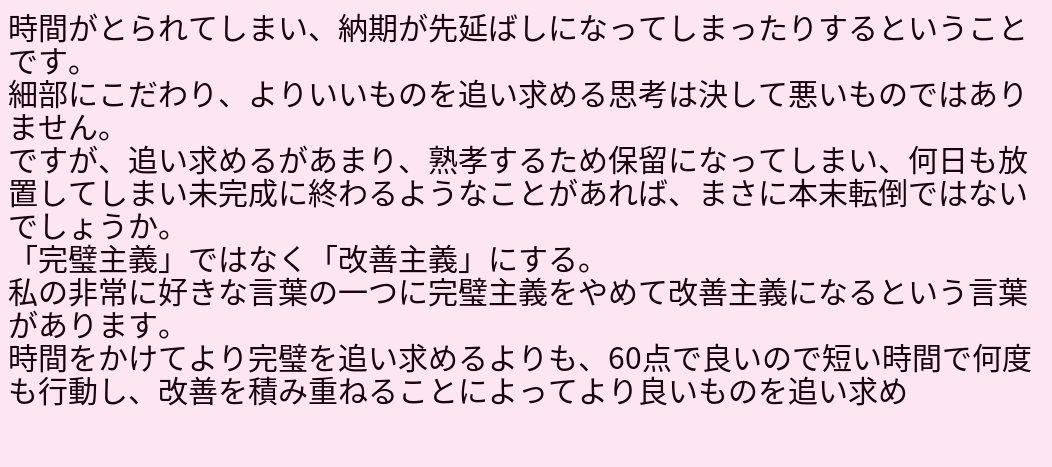時間がとられてしまい、納期が先延ばしになってしまったりするということです。
細部にこだわり、よりいいものを追い求める思考は決して悪いものではありません。
ですが、追い求めるがあまり、熟孝するため保留になってしまい、何日も放置してしまい未完成に終わるようなことがあれば、まさに本末転倒ではないでしょうか。
「完璧主義」ではなく「改善主義」にする。
私の非常に好きな言葉の一つに完璧主義をやめて改善主義になるという言葉があります。
時間をかけてより完璧を追い求めるよりも、60点で良いので短い時間で何度も行動し、改善を積み重ねることによってより良いものを追い求め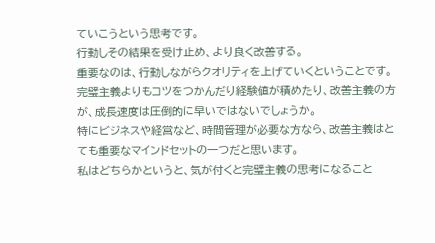ていこうという思考です。
行動しその結果を受け止め、より良く改善する。
重要なのは、行動しながらクオリティを上げていくということです。
完璧主義よりもコツをつかんだり経験値が積めたり、改善主義の方が、成長速度は圧倒的に早いではないでしょうか。
特にビジネスや経営など、時間管理が必要な方なら、改善主義はとても重要なマインドセットの一つだと思います。
私はどちらかというと、気が付くと完璧主義の思考になること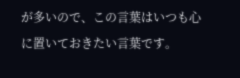が多いので、この言葉はいつも心に置いておきたい言葉です。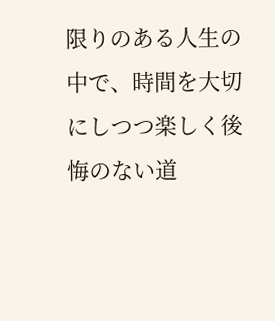限りのある人生の中で、時間を大切にしつつ楽しく後悔のない道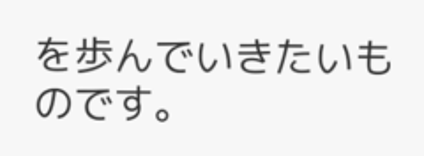を歩んでいきたいものです。